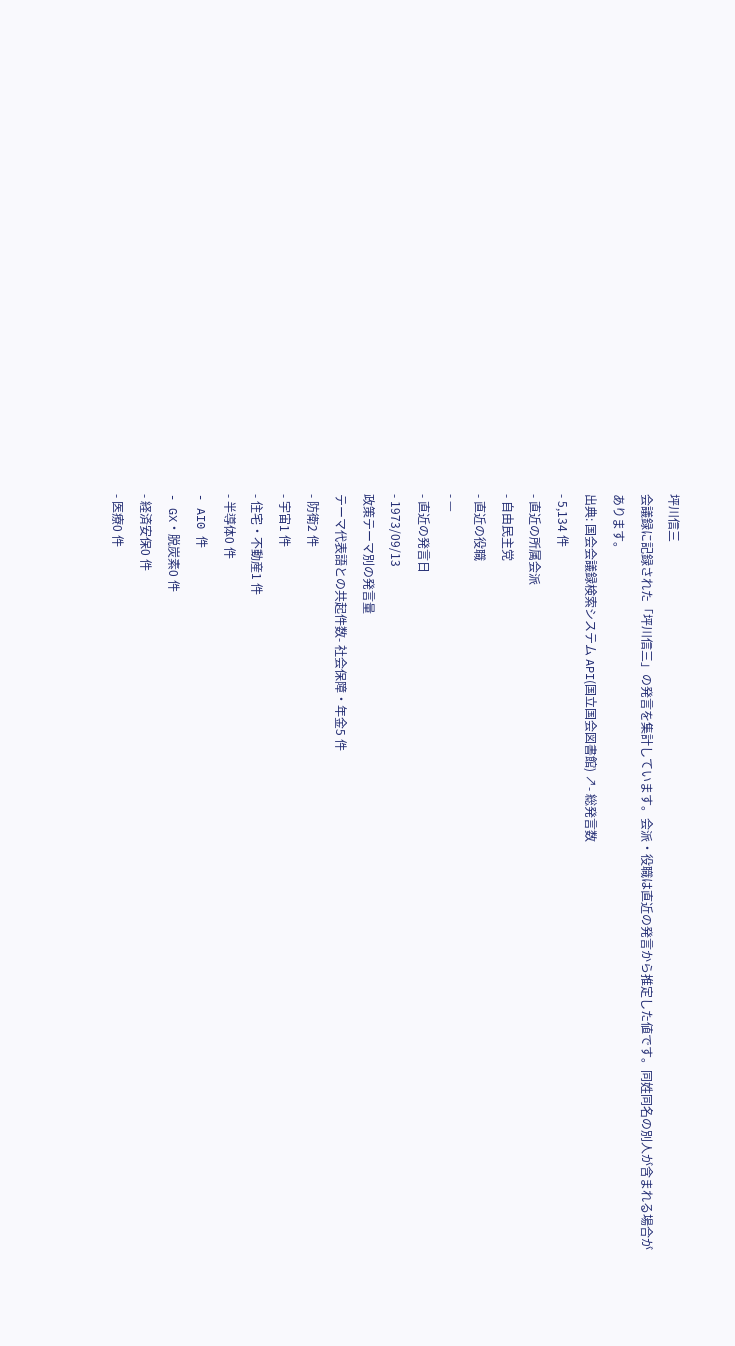坪川信三
会議録に記録された「坪川信三」の発言を集計しています。会派・役職は直近の発言から推定した値です。同姓同名の別人が含まれる場合があります。
出典: 国会会議録検索システム API(国立国会図書館) ↗- 総発言数
- 5,134 件
- 直近の所属会派
- 自由民主党
- 直近の役職
- —
- 直近の発言日
- 1973/09/13
政策テーマ別の発言量
テーマ代表語との共起件数- 社会保障・年金5 件
- 防衛2 件
- 宇宙1 件
- 住宅・不動産1 件
- 半導体0 件
- AI0 件
- GX・脱炭素0 件
- 経済安保0 件
- 医療0 件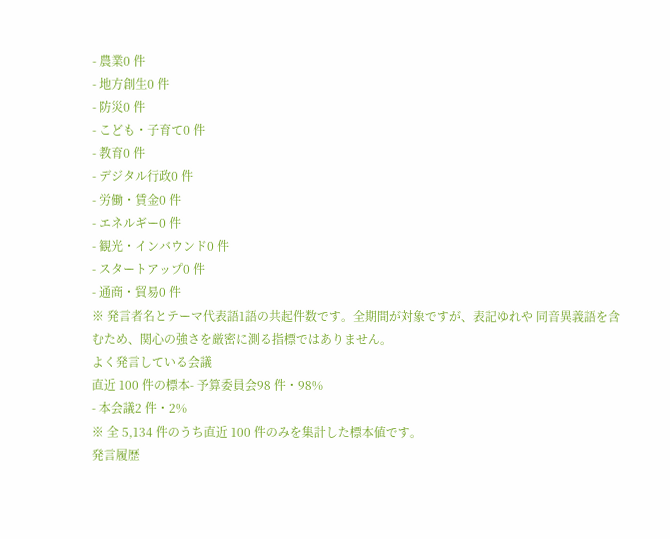- 農業0 件
- 地方創生0 件
- 防災0 件
- こども・子育て0 件
- 教育0 件
- デジタル行政0 件
- 労働・賃金0 件
- エネルギー0 件
- 観光・インバウンド0 件
- スタートアップ0 件
- 通商・貿易0 件
※ 発言者名とテーマ代表語1語の共起件数です。全期間が対象ですが、表記ゆれや 同音異義語を含むため、関心の強さを厳密に測る指標ではありません。
よく発言している会議
直近 100 件の標本- 予算委員会98 件・98%
- 本会議2 件・2%
※ 全 5,134 件のうち直近 100 件のみを集計した標本値です。
発言履歴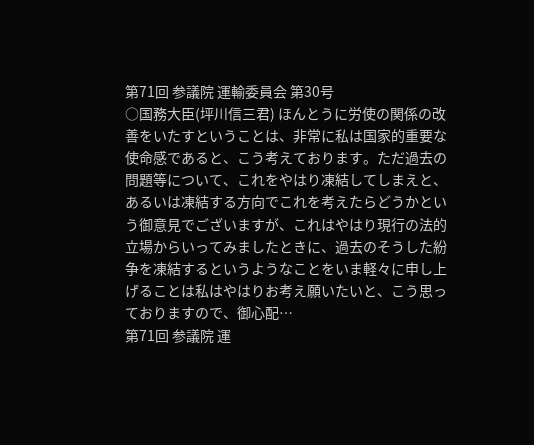第71回 参議院 運輸委員会 第30号
○国務大臣(坪川信三君) ほんとうに労使の関係の改善をいたすということは、非常に私は国家的重要な使命感であると、こう考えております。ただ過去の問題等について、これをやはり凍結してしまえと、あるいは凍結する方向でこれを考えたらどうかという御意見でございますが、これはやはり現行の法的立場からいってみましたときに、過去のそうした紛争を凍結するというようなことをいま軽々に申し上げることは私はやはりお考え願いたいと、こう思っておりますので、御心配…
第71回 参議院 運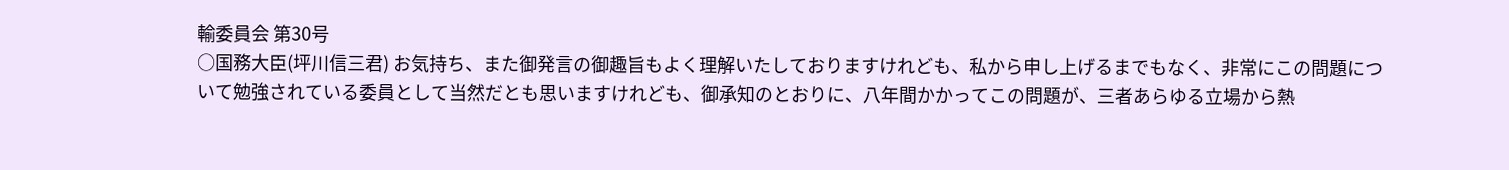輸委員会 第30号
○国務大臣(坪川信三君) お気持ち、また御発言の御趣旨もよく理解いたしておりますけれども、私から申し上げるまでもなく、非常にこの問題について勉強されている委員として当然だとも思いますけれども、御承知のとおりに、八年間かかってこの問題が、三者あらゆる立場から熱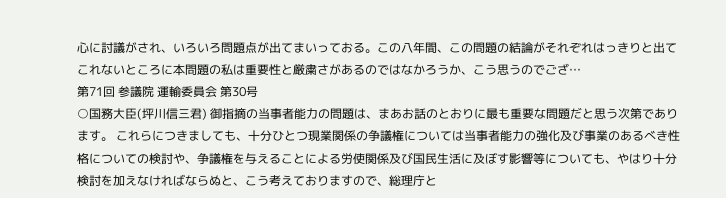心に討議がされ、いろいろ問題点が出てまいっておる。この八年間、この問題の結論がそれぞれはっきりと出てこれないところに本問題の私は重要性と厳粛さがあるのではなかろうか、こう思うのでござ…
第71回 参議院 運輸委員会 第30号
○国務大臣(坪川信三君) 御指摘の当事者能力の問題は、まあお話のとおりに最も重要な問題だと思う次第であります。 これらにつきましても、十分ひとつ現業関係の争議権については当事者能力の強化及び事業のあるべき性格についての検討や、争議権を与えることによる労使関係及び国民生活に及ぼす影響等についても、やはり十分検討を加えなければならぬと、こう考えておりますので、総理庁と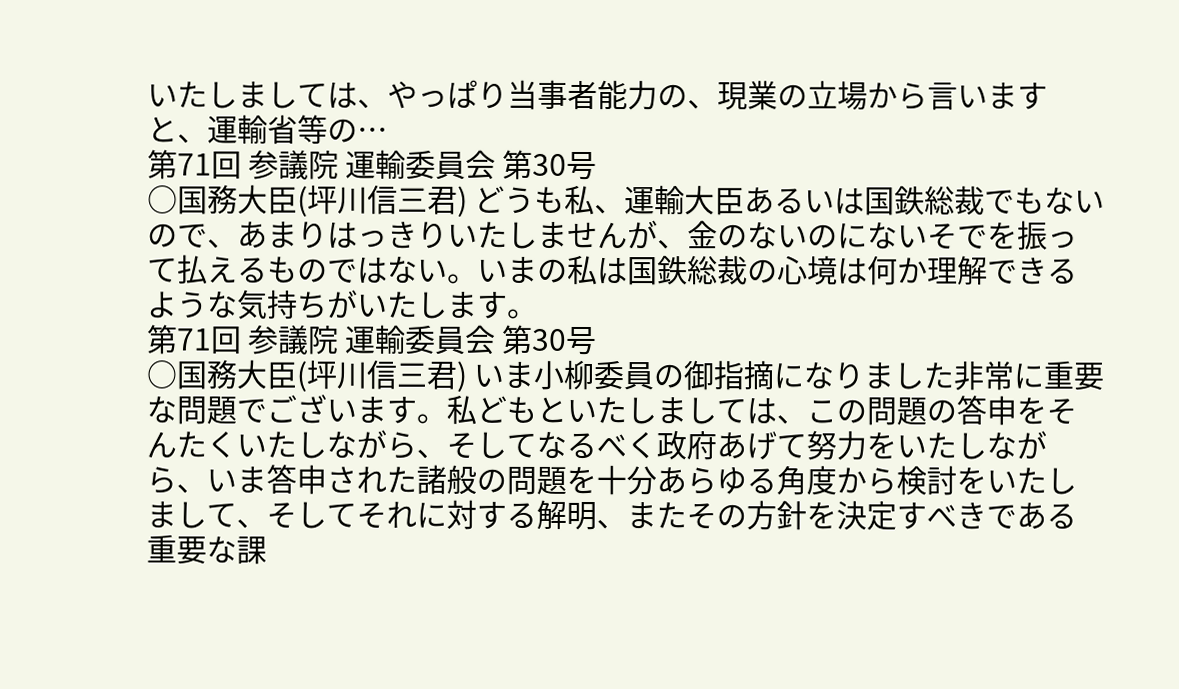いたしましては、やっぱり当事者能力の、現業の立場から言いますと、運輸省等の…
第71回 参議院 運輸委員会 第30号
○国務大臣(坪川信三君) どうも私、運輸大臣あるいは国鉄総裁でもないので、あまりはっきりいたしませんが、金のないのにないそでを振って払えるものではない。いまの私は国鉄総裁の心境は何か理解できるような気持ちがいたします。
第71回 参議院 運輸委員会 第30号
○国務大臣(坪川信三君) いま小柳委員の御指摘になりました非常に重要な問題でございます。私どもといたしましては、この問題の答申をそんたくいたしながら、そしてなるべく政府あげて努力をいたしながら、いま答申された諸般の問題を十分あらゆる角度から検討をいたしまして、そしてそれに対する解明、またその方針を決定すべきである重要な課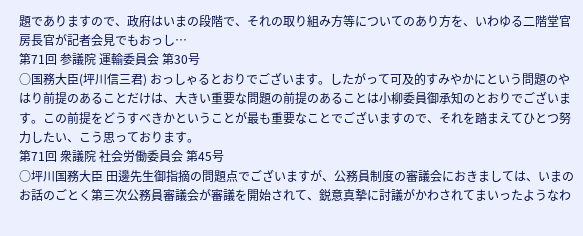題でありますので、政府はいまの段階で、それの取り組み方等についてのあり方を、いわゆる二階堂官房長官が記者会見でもおっし…
第71回 参議院 運輸委員会 第30号
○国務大臣(坪川信三君) おっしゃるとおりでございます。したがって可及的すみやかにという問題のやはり前提のあることだけは、大きい重要な問題の前提のあることは小柳委員御承知のとおりでございます。この前提をどうすべきかということが最も重要なことでございますので、それを踏まえてひとつ努力したい、こう思っております。
第71回 衆議院 社会労働委員会 第45号
○坪川国務大臣 田邊先生御指摘の問題点でございますが、公務員制度の審議会におきましては、いまのお話のごとく第三次公務員審議会が審議を開始されて、鋭意真摯に討議がかわされてまいったようなわ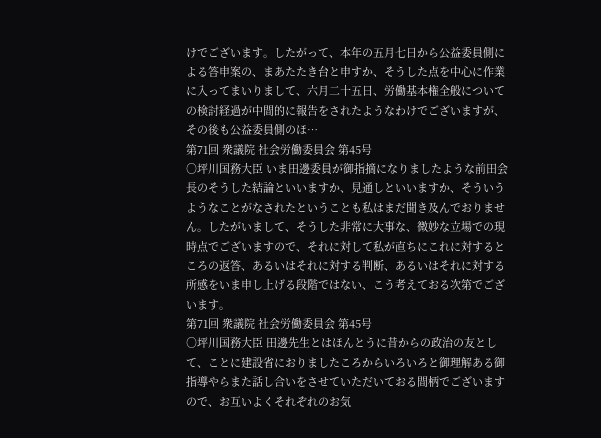けでございます。したがって、本年の五月七日から公益委員側による答申案の、まあたたき台と申すか、そうした点を中心に作業に入ってまいりまして、六月二十五日、労働基本権全般についての検討経過が中間的に報告をされたようなわけでございますが、その後も公益委員側のほ…
第71回 衆議院 社会労働委員会 第45号
○坪川国務大臣 いま田邊委員が御指摘になりましたような前田会長のそうした結論といいますか、見通しといいますか、そういうようなことがなされたということも私はまだ聞き及んでおりません。したがいまして、そうした非常に大事な、微妙な立場での現時点でございますので、それに対して私が直ちにこれに対するところの返答、あるいはそれに対する判断、あるいはそれに対する所感をいま申し上げる段階ではない、こう考えておる次第でございます。
第71回 衆議院 社会労働委員会 第45号
○坪川国務大臣 田邊先生とはほんとうに昔からの政治の友として、ことに建設省におりましたころからいろいろと御理解ある御指導やらまた話し合いをさせていただいておる間柄でございますので、お互いよくそれぞれのお気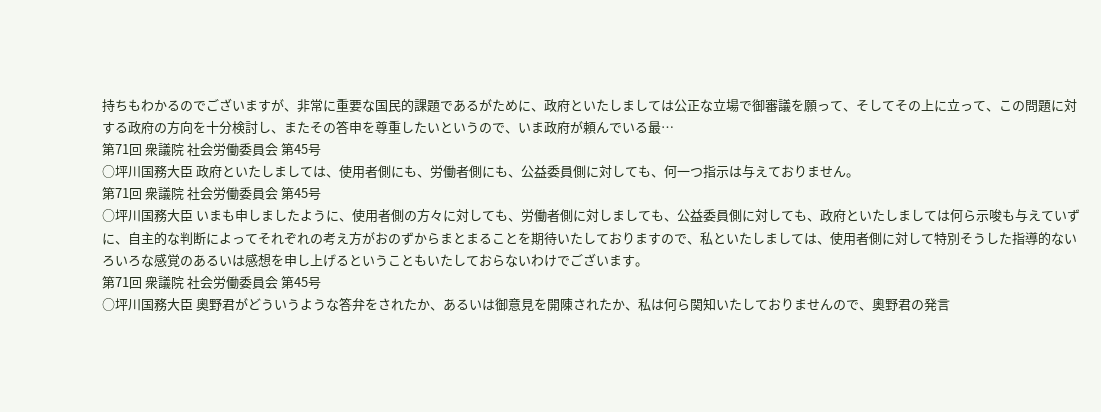持ちもわかるのでございますが、非常に重要な国民的課題であるがために、政府といたしましては公正な立場で御審議を願って、そしてその上に立って、この問題に対する政府の方向を十分検討し、またその答申を尊重したいというので、いま政府が頼んでいる最…
第71回 衆議院 社会労働委員会 第45号
○坪川国務大臣 政府といたしましては、使用者側にも、労働者側にも、公益委員側に対しても、何一つ指示は与えておりません。
第71回 衆議院 社会労働委員会 第45号
○坪川国務大臣 いまも申しましたように、使用者側の方々に対しても、労働者側に対しましても、公益委員側に対しても、政府といたしましては何ら示唆も与えていずに、自主的な判断によってそれぞれの考え方がおのずからまとまることを期待いたしておりますので、私といたしましては、使用者側に対して特別そうした指導的ないろいろな感覚のあるいは感想を申し上げるということもいたしておらないわけでございます。
第71回 衆議院 社会労働委員会 第45号
○坪川国務大臣 奧野君がどういうような答弁をされたか、あるいは御意見を開陳されたか、私は何ら関知いたしておりませんので、奧野君の発言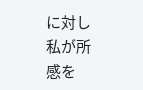に対し私が所感を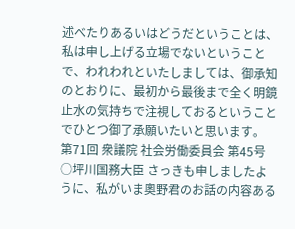述べたりあるいはどうだということは、私は申し上げる立場でないということで、われわれといたしましては、御承知のとおりに、最初から最後まで全く明鏡止水の気持ちで注視しておるということでひとつ御了承願いたいと思います。
第71回 衆議院 社会労働委員会 第45号
○坪川国務大臣 さっきも申しましたように、私がいま奧野君のお話の内容ある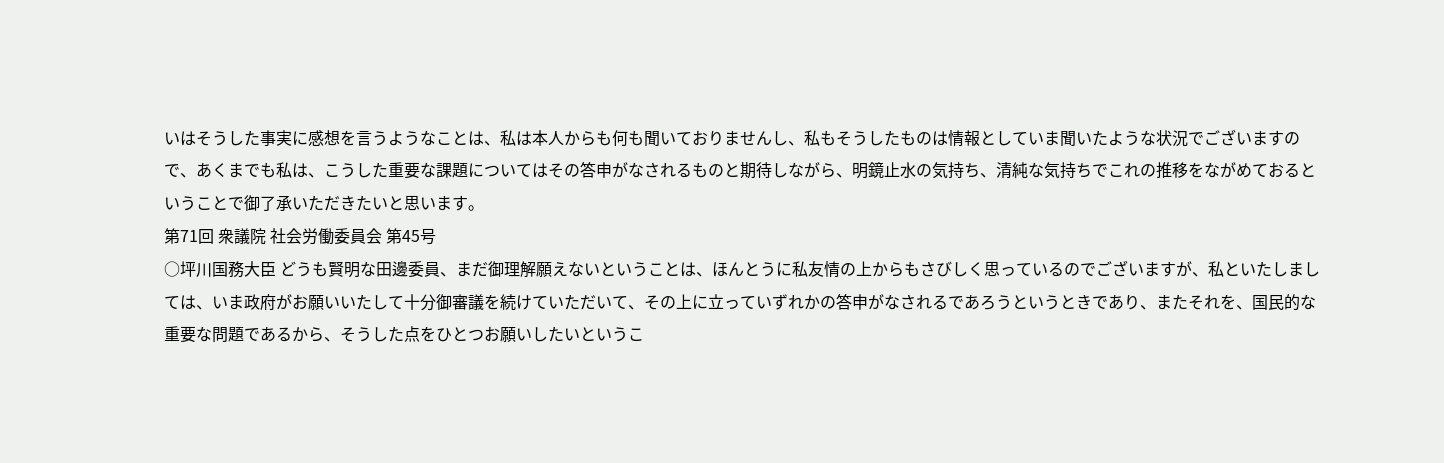いはそうした事実に感想を言うようなことは、私は本人からも何も聞いておりませんし、私もそうしたものは情報としていま聞いたような状況でございますので、あくまでも私は、こうした重要な課題についてはその答申がなされるものと期待しながら、明鏡止水の気持ち、清純な気持ちでこれの推移をながめておるということで御了承いただきたいと思います。
第71回 衆議院 社会労働委員会 第45号
○坪川国務大臣 どうも賢明な田邊委員、まだ御理解願えないということは、ほんとうに私友情の上からもさびしく思っているのでございますが、私といたしましては、いま政府がお願いいたして十分御審議を続けていただいて、その上に立っていずれかの答申がなされるであろうというときであり、またそれを、国民的な重要な問題であるから、そうした点をひとつお願いしたいというこ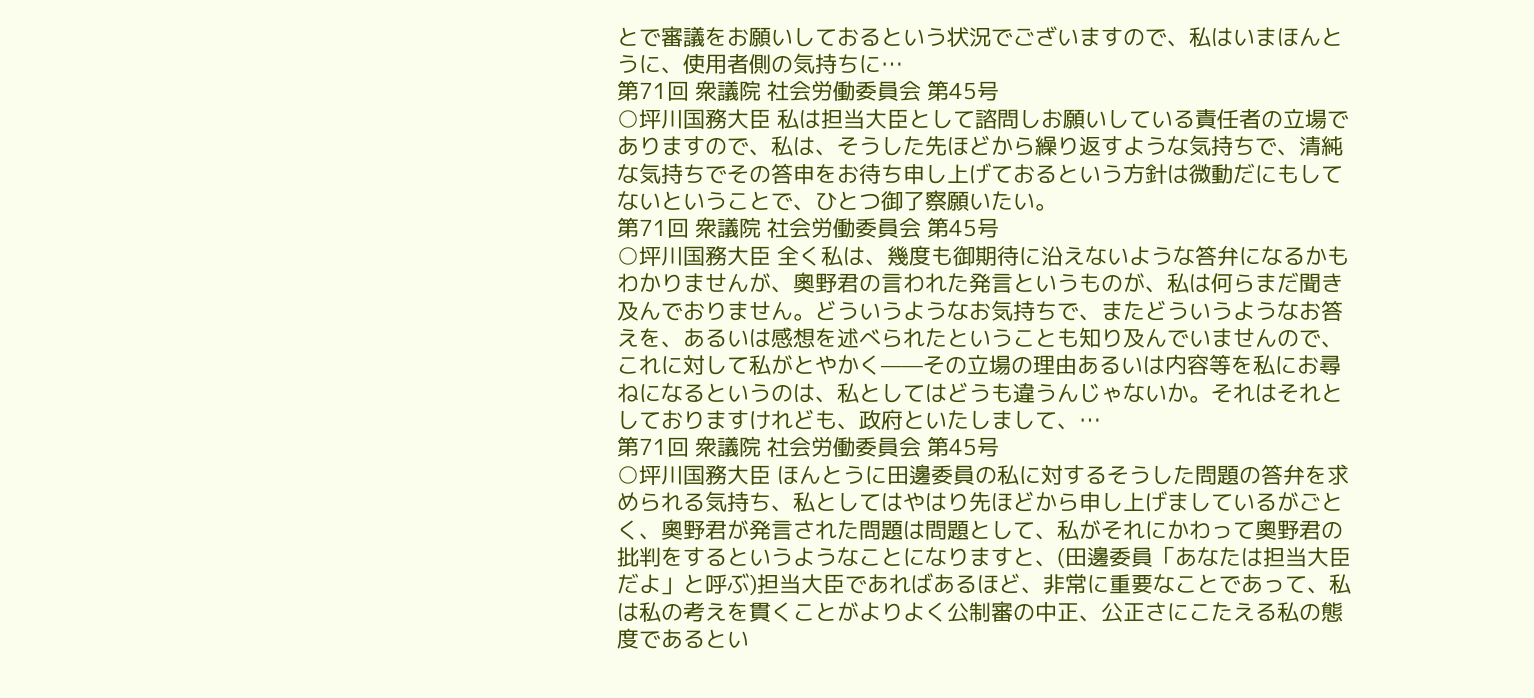とで審議をお願いしておるという状況でございますので、私はいまほんとうに、使用者側の気持ちに…
第71回 衆議院 社会労働委員会 第45号
○坪川国務大臣 私は担当大臣として諮問しお願いしている責任者の立場でありますので、私は、そうした先ほどから繰り返すような気持ちで、清純な気持ちでその答申をお待ち申し上げておるという方針は微動だにもしてないということで、ひとつ御了察願いたい。
第71回 衆議院 社会労働委員会 第45号
○坪川国務大臣 全く私は、幾度も御期待に沿えないような答弁になるかもわかりませんが、奧野君の言われた発言というものが、私は何らまだ聞き及んでおりません。どういうようなお気持ちで、またどういうようなお答えを、あるいは感想を述べられたということも知り及んでいませんので、これに対して私がとやかく——その立場の理由あるいは内容等を私にお尋ねになるというのは、私としてはどうも違うんじゃないか。それはそれとしておりますけれども、政府といたしまして、…
第71回 衆議院 社会労働委員会 第45号
○坪川国務大臣 ほんとうに田邊委員の私に対するそうした問題の答弁を求められる気持ち、私としてはやはり先ほどから申し上げましているがごとく、奧野君が発言された問題は問題として、私がそれにかわって奧野君の批判をするというようなことになりますと、(田邊委員「あなたは担当大臣だよ」と呼ぶ)担当大臣であればあるほど、非常に重要なことであって、私は私の考えを貫くことがよりよく公制審の中正、公正さにこたえる私の態度であるとい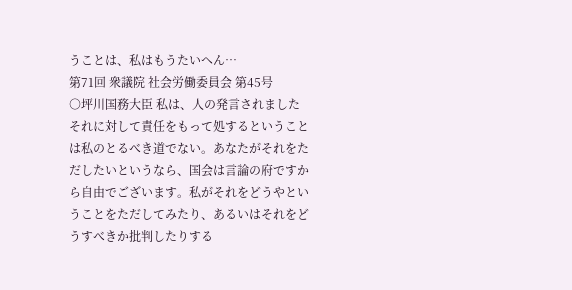うことは、私はもうたいへん…
第71回 衆議院 社会労働委員会 第45号
○坪川国務大臣 私は、人の発言されましたそれに対して責任をもって処するということは私のとるべき道でない。あなたがそれをただしたいというなら、国会は言論の府ですから自由でございます。私がそれをどうやということをただしてみたり、あるいはそれをどうすべきか批判したりする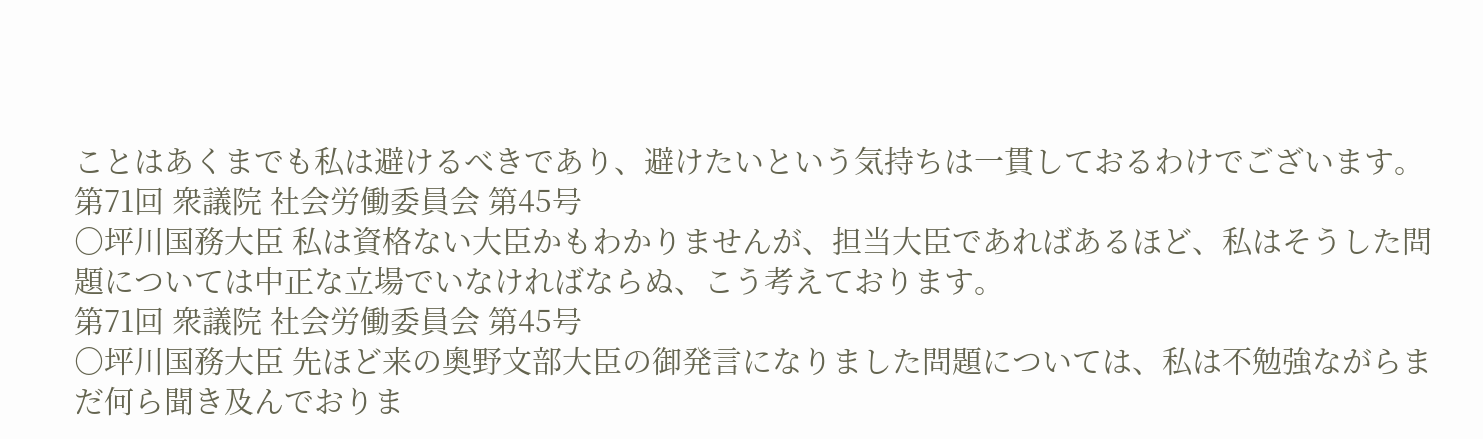ことはあくまでも私は避けるべきであり、避けたいという気持ちは一貫しておるわけでございます。
第71回 衆議院 社会労働委員会 第45号
○坪川国務大臣 私は資格ない大臣かもわかりませんが、担当大臣であればあるほど、私はそうした問題については中正な立場でいなければならぬ、こう考えております。
第71回 衆議院 社会労働委員会 第45号
○坪川国務大臣 先ほど来の奧野文部大臣の御発言になりました問題については、私は不勉強ながらまだ何ら聞き及んでおりま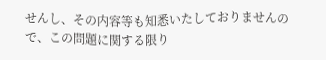せんし、その内容等も知悉いたしておりませんので、この問題に関する限り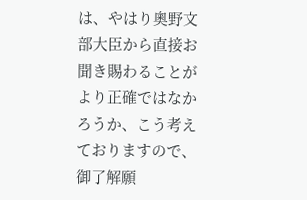は、やはり奧野文部大臣から直接お聞き賜わることがより正確ではなかろうか、こう考えておりますので、御了解願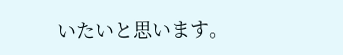いたいと思います。